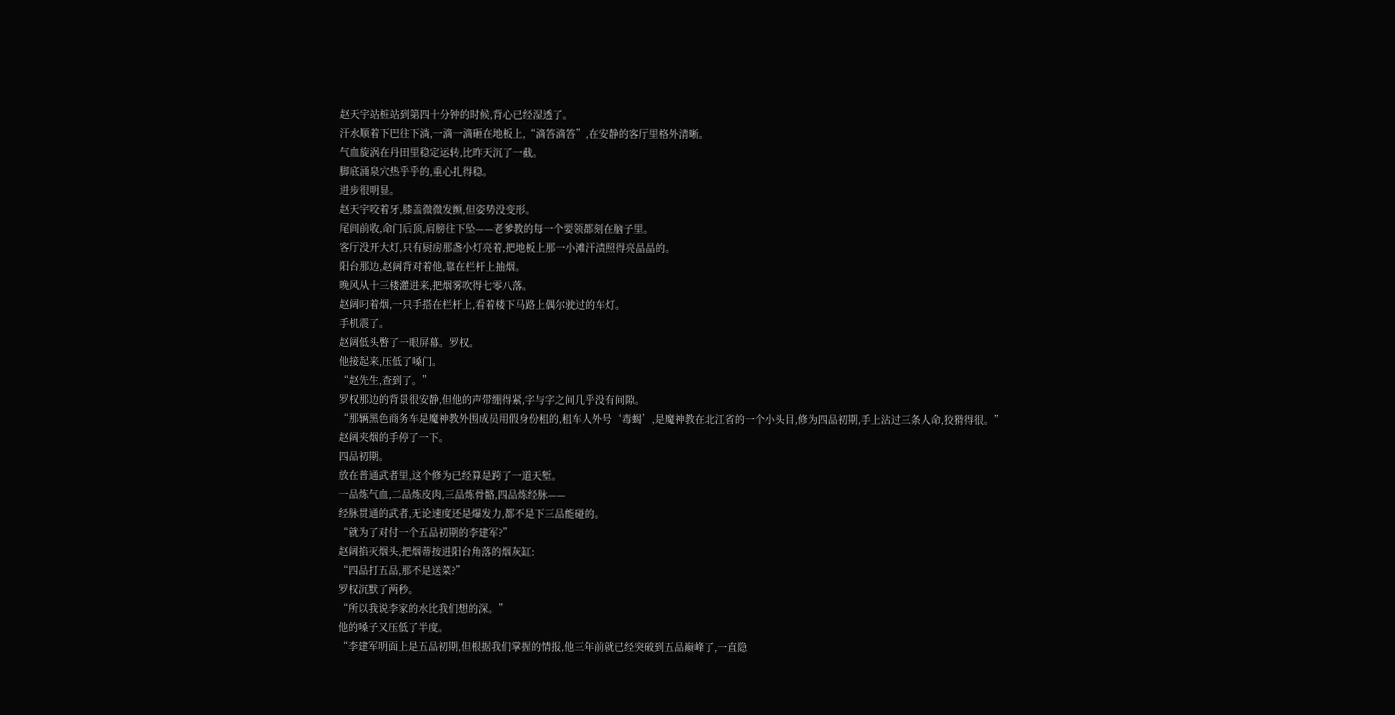赵天宇站桩站到第四十分钟的时候,背心已经湿透了。
汗水顺着下巴往下淌,一滴一滴砸在地板上,“滴答滴答”,在安静的客厅里格外清晰。
气血旋涡在丹田里稳定运转,比昨天沉了一截。
脚底涌泉穴热乎乎的,重心扎得稳。
进步很明显。
赵天宇咬着牙,膝盖微微发颤,但姿势没变形。
尾闾前收,命门后顶,肩膀往下坠——老爹教的每一个要领都刻在脑子里。
客厅没开大灯,只有厨房那盏小灯亮着,把地板上那一小滩汗渍照得亮晶晶的。
阳台那边,赵阔背对着他,靠在栏杆上抽烟。
晚风从十三楼灌进来,把烟雾吹得七零八落。
赵阔叼着烟,一只手搭在栏杆上,看着楼下马路上偶尔驶过的车灯。
手机震了。
赵阔低头瞥了一眼屏幕。罗权。
他接起来,压低了嗓门。
“赵先生,查到了。”
罗权那边的背景很安静,但他的声带绷得紧,字与字之间几乎没有间隙。
“那辆黑色商务车是魔神教外围成员用假身份租的,租车人外号‘毒蝎’,是魔神教在北江省的一个小头目,修为四品初期,手上沾过三条人命,狡猾得很。”
赵阔夹烟的手停了一下。
四品初期。
放在普通武者里,这个修为已经算是跨了一道天堑。
一品炼气血,二品炼皮肉,三品炼骨骼,四品炼经脉——
经脉贯通的武者,无论速度还是爆发力,都不是下三品能碰的。
“就为了对付一个五品初期的李建军?”
赵阔掐灭烟头,把烟蒂按进阳台角落的烟灰缸:
“四品打五品,那不是送菜?”
罗权沉默了两秒。
“所以我说李家的水比我们想的深。”
他的嗓子又压低了半度。
“李建军明面上是五品初期,但根据我们掌握的情报,他三年前就已经突破到五品巅峰了,一直隐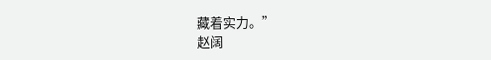藏着实力。”
赵阔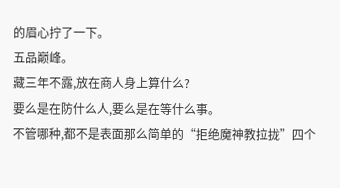的眉心拧了一下。
五品巅峰。
藏三年不露,放在商人身上算什么?
要么是在防什么人,要么是在等什么事。
不管哪种,都不是表面那么简单的“拒绝魔神教拉拢”四个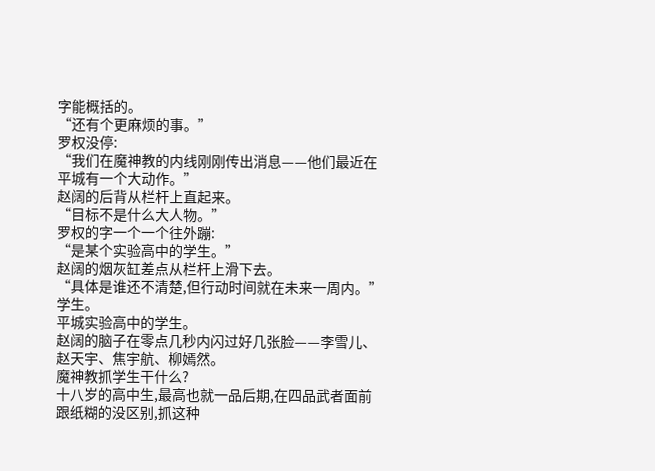字能概括的。
“还有个更麻烦的事。”
罗权没停:
“我们在魔神教的内线刚刚传出消息——他们最近在平城有一个大动作。”
赵阔的后背从栏杆上直起来。
“目标不是什么大人物。”
罗权的字一个一个往外蹦:
“是某个实验高中的学生。”
赵阔的烟灰缸差点从栏杆上滑下去。
“具体是谁还不清楚,但行动时间就在未来一周内。”
学生。
平城实验高中的学生。
赵阔的脑子在零点几秒内闪过好几张脸——李雪儿、赵天宇、焦宇航、柳嫣然。
魔神教抓学生干什么?
十八岁的高中生,最高也就一品后期,在四品武者面前跟纸糊的没区别,抓这种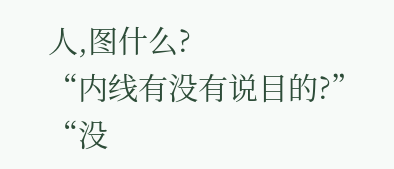人,图什么?
“内线有没有说目的?”
“没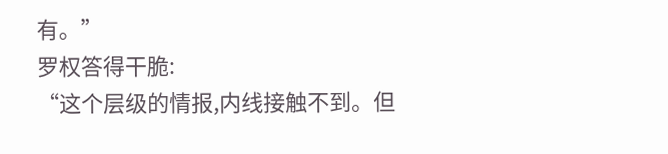有。”
罗权答得干脆:
“这个层级的情报,内线接触不到。但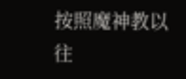按照魔神教以往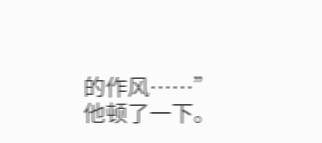的作风……”
他顿了一下。